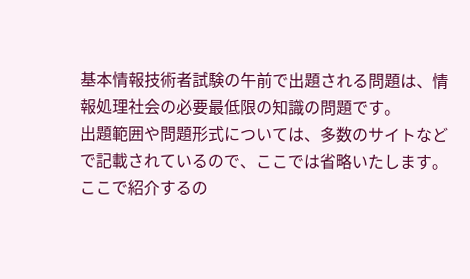基本情報技術者試験の午前で出題される問題は、情報処理社会の必要最低限の知識の問題です。
出題範囲や問題形式については、多数のサイトなどで記載されているので、ここでは省略いたします。
ここで紹介するの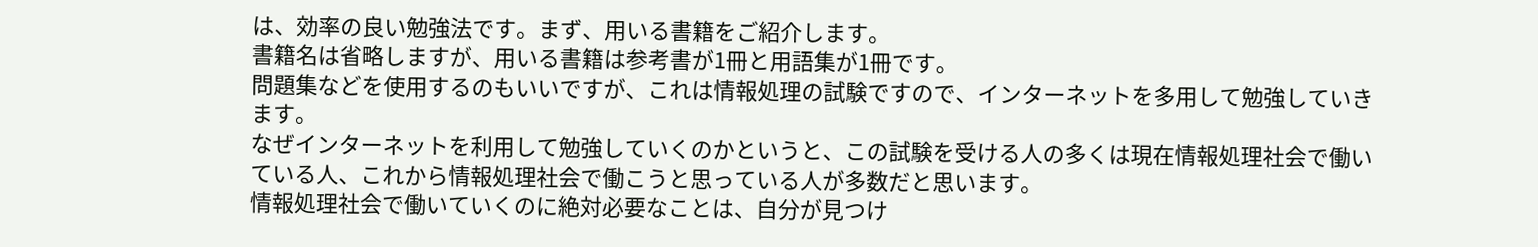は、効率の良い勉強法です。まず、用いる書籍をご紹介します。
書籍名は省略しますが、用いる書籍は参考書が1冊と用語集が1冊です。
問題集などを使用するのもいいですが、これは情報処理の試験ですので、インターネットを多用して勉強していきます。
なぜインターネットを利用して勉強していくのかというと、この試験を受ける人の多くは現在情報処理社会で働いている人、これから情報処理社会で働こうと思っている人が多数だと思います。
情報処理社会で働いていくのに絶対必要なことは、自分が見つけ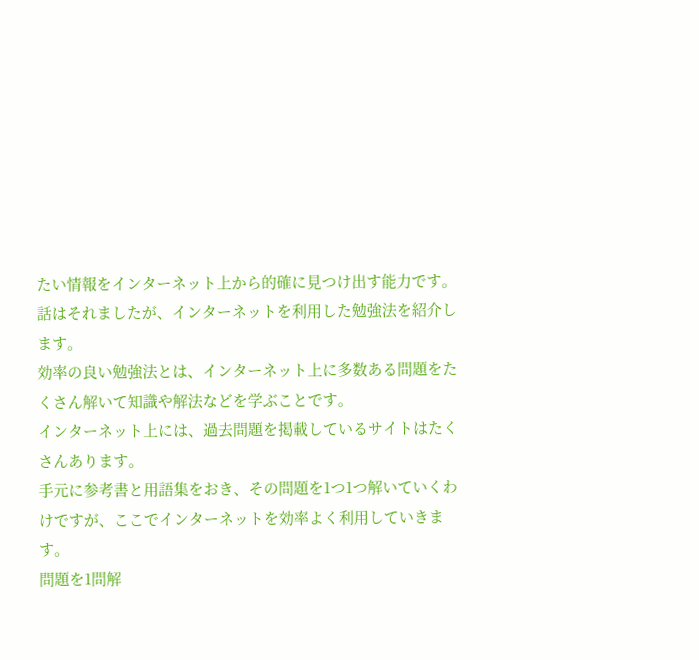たい情報をインターネット上から的確に見つけ出す能力です。
話はそれましたが、インターネットを利用した勉強法を紹介します。
効率の良い勉強法とは、インターネット上に多数ある問題をたくさん解いて知識や解法などを学ぶことです。
インターネット上には、過去問題を掲載しているサイトはたくさんあります。
手元に参考書と用語集をおき、その問題を1つ1つ解いていくわけですが、ここでインターネットを効率よく利用していきます。
問題を1問解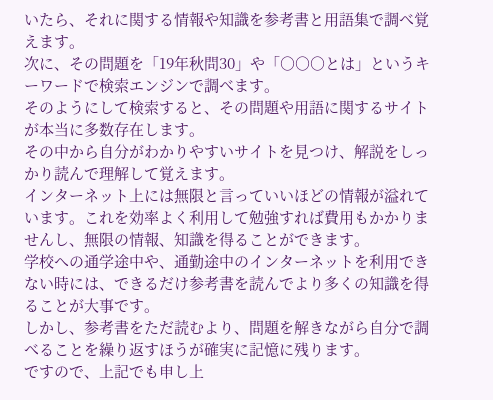いたら、それに関する情報や知識を参考書と用語集で調べ覚えます。
次に、その問題を「19年秋問30」や「○○○とは」というキーワードで検索エンジンで調べます。
そのようにして検索すると、その問題や用語に関するサイトが本当に多数存在します。
その中から自分がわかりやすいサイトを見つけ、解説をしっかり読んで理解して覚えます。
インターネット上には無限と言っていいほどの情報が溢れています。これを効率よく利用して勉強すれば費用もかかりませんし、無限の情報、知識を得ることができます。
学校への通学途中や、通勤途中のインターネットを利用できない時には、できるだけ参考書を読んでより多くの知識を得ることが大事です。
しかし、参考書をただ読むより、問題を解きながら自分で調べることを繰り返すほうが確実に記憶に残ります。
ですので、上記でも申し上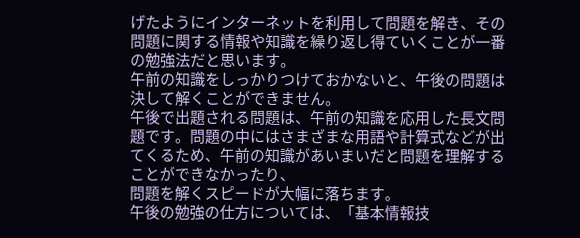げたようにインターネットを利用して問題を解き、その問題に関する情報や知識を繰り返し得ていくことが一番の勉強法だと思います。
午前の知識をしっかりつけておかないと、午後の問題は決して解くことができません。
午後で出題される問題は、午前の知識を応用した長文問題です。問題の中にはさまざまな用語や計算式などが出てくるため、午前の知識があいまいだと問題を理解することができなかったり、
問題を解くスピードが大幅に落ちます。
午後の勉強の仕方については、「基本情報技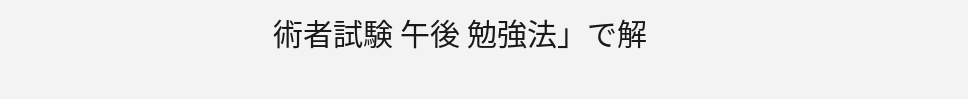術者試験 午後 勉強法」で解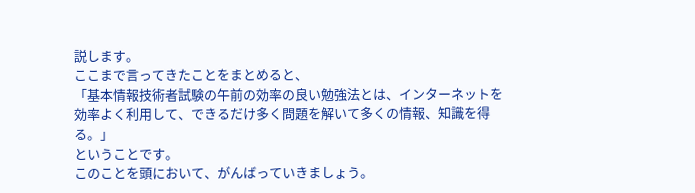説します。
ここまで言ってきたことをまとめると、
「基本情報技術者試験の午前の効率の良い勉強法とは、インターネットを効率よく利用して、できるだけ多く問題を解いて多くの情報、知識を得る。」
ということです。
このことを頭において、がんばっていきましょう。